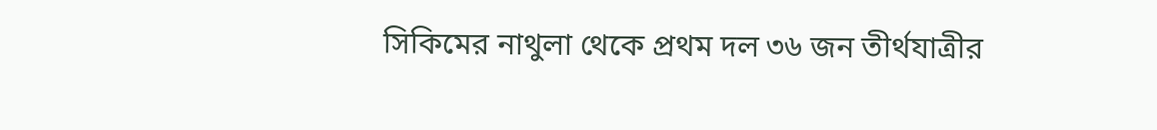সিকিমের নাথুলা থেকে প্রথম দল ৩৬ জন তীর্থযাত্রীর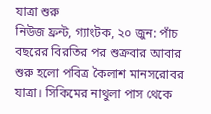যাত্রা শুরু
নিউজ ফ্রন্ট, গ্যাংটক, ২০ জুন: পাঁচ বছরের বিরতির পর শুক্রবার আবার শুরু হলো পবিত্র কৈলাশ মানসরোবর যাত্রা। সিকিমের নাথুলা পাস থেকে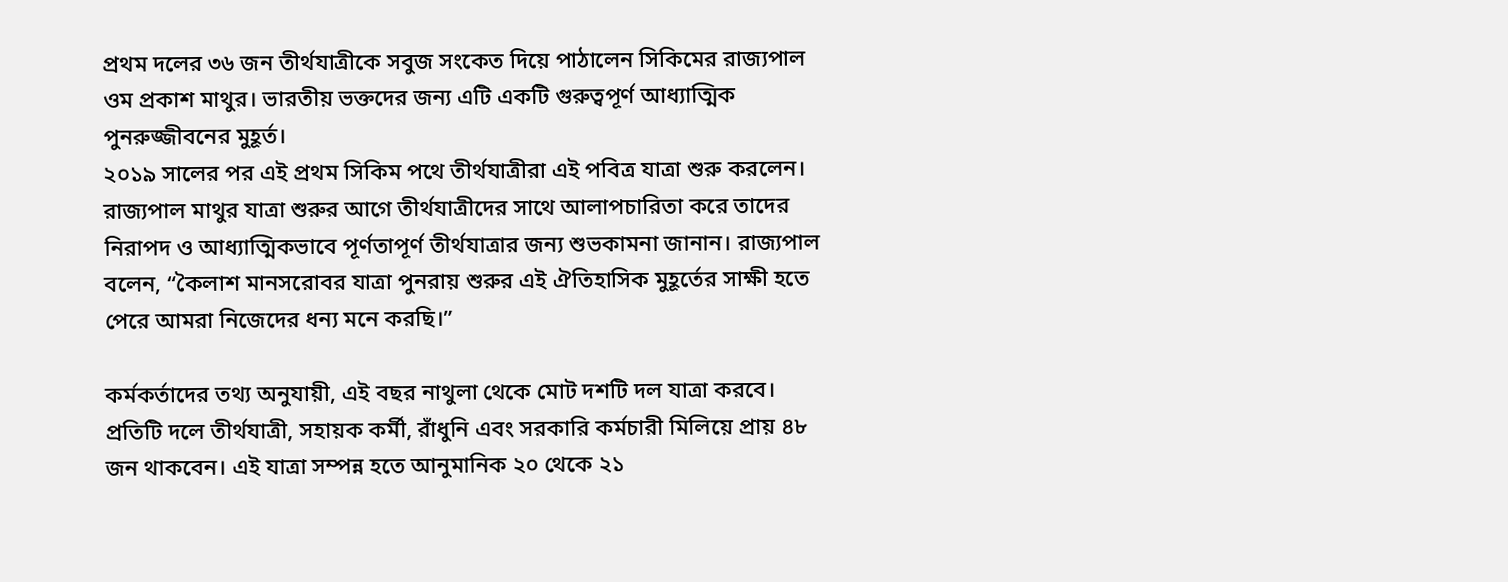প্রথম দলের ৩৬ জন তীর্থযাত্রীকে সবুজ সংকেত দিয়ে পাঠালেন সিকিমের রাজ্যপাল ওম প্রকাশ মাথুর। ভারতীয় ভক্তদের জন্য এটি একটি গুরুত্বপূর্ণ আধ্যাত্মিক পুনরুজ্জীবনের মুহূর্ত।
২০১৯ সালের পর এই প্রথম সিকিম পথে তীর্থযাত্রীরা এই পবিত্র যাত্রা শুরু করলেন। রাজ্যপাল মাথুর যাত্রা শুরুর আগে তীর্থযাত্রীদের সাথে আলাপচারিতা করে তাদের নিরাপদ ও আধ্যাত্মিকভাবে পূর্ণতাপূর্ণ তীর্থযাত্রার জন্য শুভকামনা জানান। রাজ্যপাল বলেন, “কৈলাশ মানসরোবর যাত্রা পুনরায় শুরুর এই ঐতিহাসিক মুহূর্তের সাক্ষী হতে পেরে আমরা নিজেদের ধন্য মনে করছি।”

কর্মকর্তাদের তথ্য অনুযায়ী, এই বছর নাথুলা থেকে মোট দশটি দল যাত্রা করবে। প্রতিটি দলে তীর্থযাত্রী, সহায়ক কর্মী, রাঁধুনি এবং সরকারি কর্মচারী মিলিয়ে প্রায় ৪৮ জন থাকবেন। এই যাত্রা সম্পন্ন হতে আনুমানিক ২০ থেকে ২১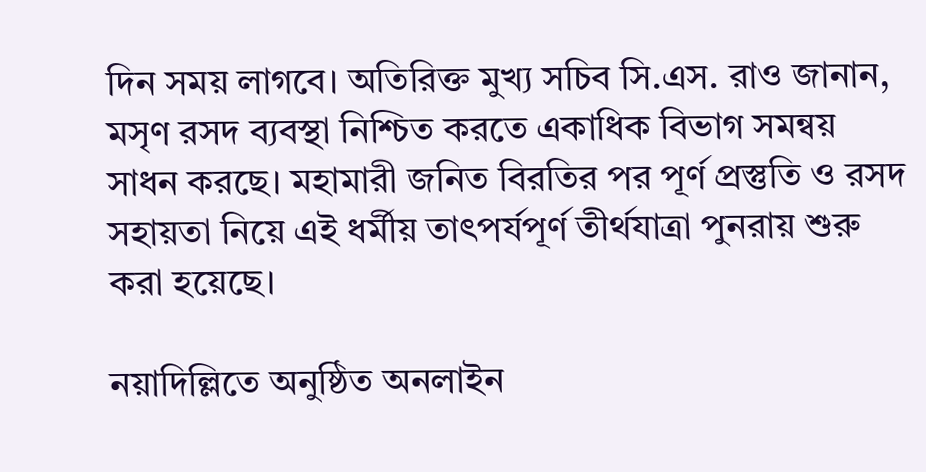দিন সময় লাগবে। অতিরিক্ত মুখ্য সচিব সি.এস. রাও জানান, মসৃণ রসদ ব্যবস্থা নিশ্চিত করতে একাধিক বিভাগ সমন্বয় সাধন করছে। মহামারী জনিত বিরতির পর পূর্ণ প্রস্তুতি ও রসদ সহায়তা নিয়ে এই ধর্মীয় তাৎপর্যপূর্ণ তীর্থযাত্রা পুনরায় শুরু করা হয়েছে।

নয়াদিল্লিতে অনুষ্ঠিত অনলাইন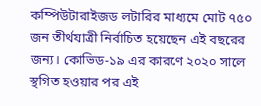কম্পিউটারাইজড লটারির মাধ্যমে মোট ৭৫০ জন তীর্থযাত্রী নির্বাচিত হয়েছেন এই বছরের জন্য। কোভিড-১৯ এর কারণে ২০২০ সালে স্থগিত হওয়ার পর এই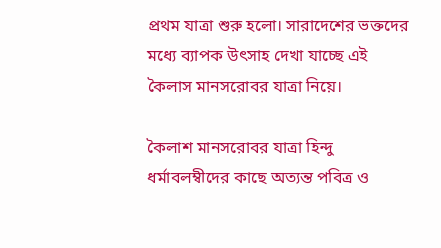প্রথম যাত্রা শুরু হলো। সারাদেশের ভক্তদের মধ্যে ব্যাপক উৎসাহ দেখা যাচ্ছে এই কৈলাস মানসরোবর যাত্রা নিয়ে।

কৈলাশ মানসরোবর যাত্রা হিন্দু ধর্মাবলম্বীদের কাছে অত্যন্ত পবিত্র ও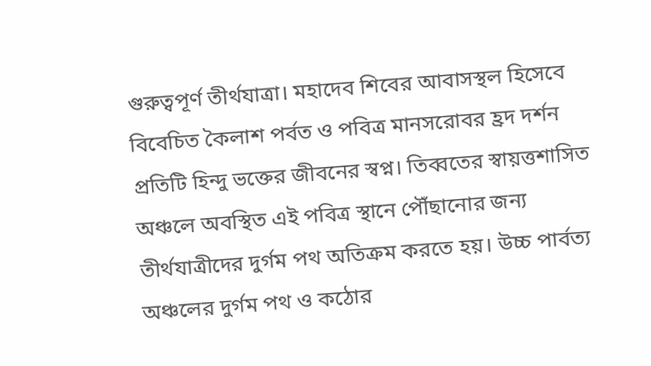গুরুত্বপূর্ণ তীর্থযাত্রা। মহাদেব শিবের আবাসস্থল হিসেবে বিবেচিত কৈলাশ পর্বত ও পবিত্র মানসরোবর হ্রদ দর্শন প্রতিটি হিন্দু ভক্তের জীবনের স্বপ্ন। তিব্বতের স্বায়ত্তশাসিত অঞ্চলে অবস্থিত এই পবিত্র স্থানে পৌঁছানোর জন্য তীর্থযাত্রীদের দুর্গম পথ অতিক্রম করতে হয়। উচ্চ পার্বত্য অঞ্চলের দুর্গম পথ ও কঠোর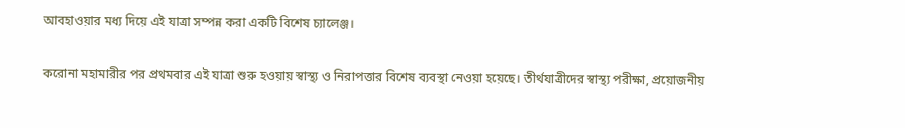আবহাওয়ার মধ্য দিয়ে এই যাত্রা সম্পন্ন করা একটি বিশেষ চ্যালেঞ্জ।

করোনা মহামারীর পর প্রথমবার এই যাত্রা শুরু হওয়ায় স্বাস্থ্য ও নিরাপত্তার বিশেষ ব্যবস্থা নেওয়া হয়েছে। তীর্থযাত্রীদের স্বাস্থ্য পরীক্ষা, প্রয়োজনীয়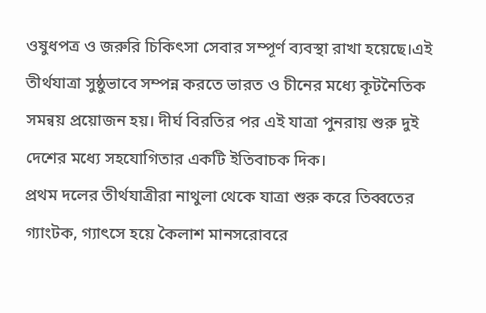ওষুধপত্র ও জরুরি চিকিৎসা সেবার সম্পূর্ণ ব্যবস্থা রাখা হয়েছে।এই তীর্থযাত্রা সুষ্ঠুভাবে সম্পন্ন করতে ভারত ও চীনের মধ্যে কূটনৈতিক সমন্বয় প্রয়োজন হয়। দীর্ঘ বিরতির পর এই যাত্রা পুনরায় শুরু দুই দেশের মধ্যে সহযোগিতার একটি ইতিবাচক দিক।
প্রথম দলের তীর্থযাত্রীরা নাথুলা থেকে যাত্রা শুরু করে তিব্বতের গ্যাংটক, গ্যাৎসে হয়ে কৈলাশ মানসরোবরে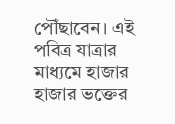পৌঁছাবেন। এই পবিত্র যাত্রার মাধ্যমে হাজার হাজার ভক্তের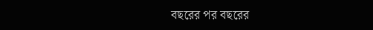বছরের পর বছরের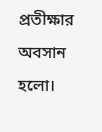প্রতীক্ষার অবসান হলো।